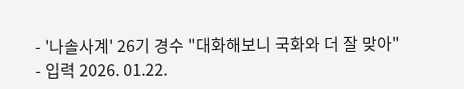- '나솔사계' 26기 경수 "대화해보니 국화와 더 잘 맞아"
- 입력 2026. 01.22.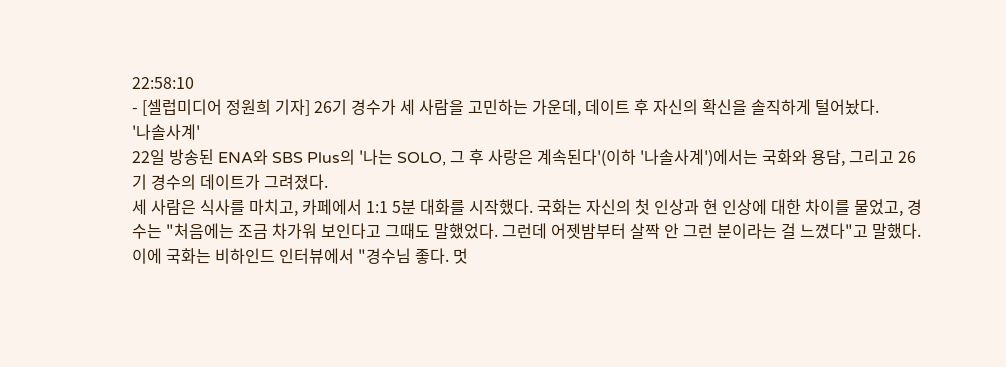22:58:10
- [셀럽미디어 정원희 기자] 26기 경수가 세 사람을 고민하는 가운데, 데이트 후 자신의 확신을 솔직하게 털어놨다.
'나솔사계'
22일 방송된 ENA와 SBS Plus의 '나는 SOLO, 그 후 사랑은 계속된다'(이하 '나솔사계')에서는 국화와 용담, 그리고 26기 경수의 데이트가 그려졌다.
세 사람은 식사를 마치고, 카페에서 1:1 5분 대화를 시작했다. 국화는 자신의 첫 인상과 현 인상에 대한 차이를 물었고, 경수는 "처음에는 조금 차가워 보인다고 그때도 말했었다. 그런데 어젯밤부터 살짝 안 그런 분이라는 걸 느꼈다"고 말했다.
이에 국화는 비하인드 인터뷰에서 "경수님 좋다. 멋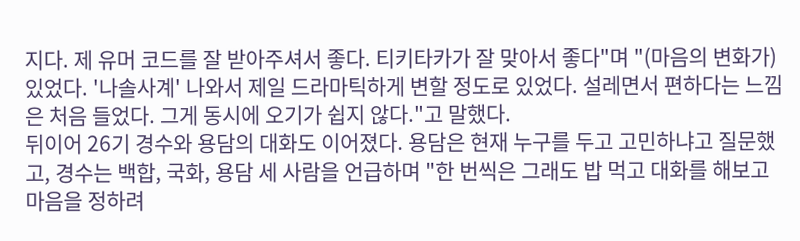지다. 제 유머 코드를 잘 받아주셔서 좋다. 티키타카가 잘 맞아서 좋다"며 "(마음의 변화가) 있었다. '나솔사계' 나와서 제일 드라마틱하게 변할 정도로 있었다. 설레면서 편하다는 느낌은 처음 들었다. 그게 동시에 오기가 쉽지 않다."고 말했다.
뒤이어 26기 경수와 용담의 대화도 이어졌다. 용담은 현재 누구를 두고 고민하냐고 질문했고, 경수는 백합, 국화, 용담 세 사람을 언급하며 "한 번씩은 그래도 밥 먹고 대화를 해보고 마음을 정하려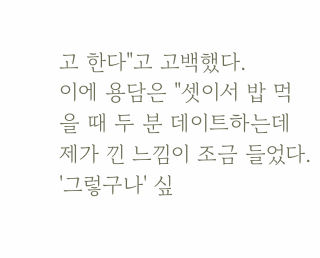고 한다"고 고백했다.
이에 용담은 "셋이서 밥 먹을 때 두 분 데이트하는데 제가 낀 느낌이 조금 들었다. '그렇구나' 싶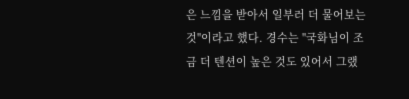은 느낌을 받아서 일부러 더 물어보는 것"이라고 했다. 경수는 "국화님이 조금 더 텐션이 높은 것도 있어서 그랬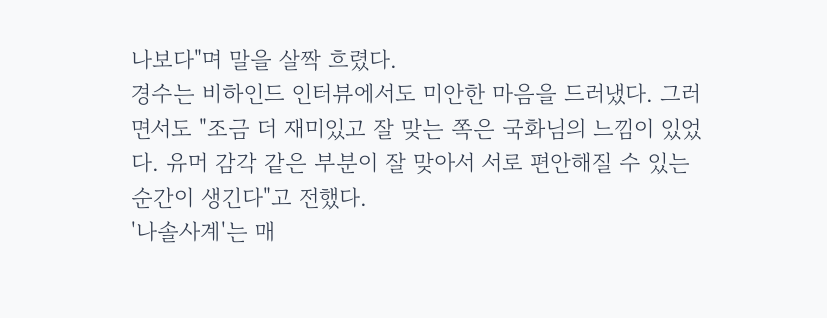나보다"며 말을 살짝 흐렸다.
경수는 비하인드 인터뷰에서도 미안한 마음을 드러냈다. 그러면서도 "조금 더 재미있고 잘 맞는 쪽은 국화님의 느낌이 있었다. 유머 감각 같은 부분이 잘 맞아서 서로 편안해질 수 있는 순간이 생긴다"고 전했다.
'나솔사계'는 매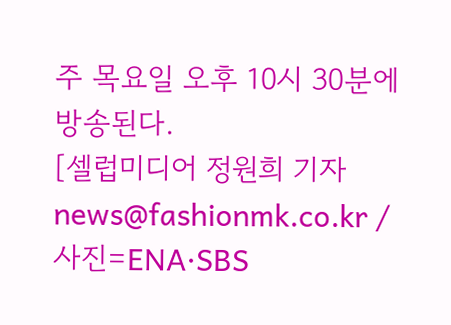주 목요일 오후 10시 30분에 방송된다.
[셀럽미디어 정원희 기자 news@fashionmk.co.kr / 사진=ENA·SBS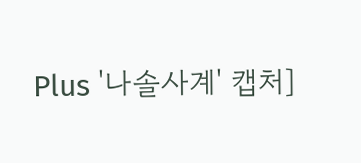Plus '나솔사계' 캡처]